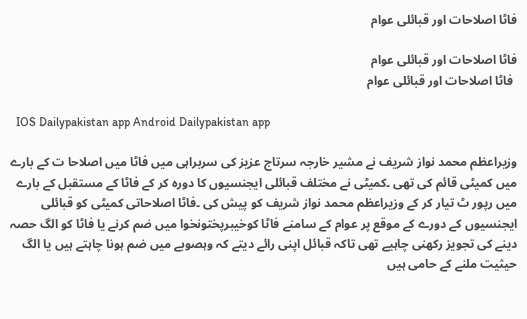فاٹا اصلاحات اور قبائلی عوام

فاٹا اصلاحات اور قبائلی عوام
 فاٹا اصلاحات اور قبائلی عوام

  IOS Dailypakistan app Android Dailypakistan app

وزیراعظم محمد نواز شریف نے مشیر خارجہ سرتاج عزیز کی سربراہی میں فاٹا میں اصلاحا ت کے بارے میں کمیٹی قائم کی تھی ۔کمیٹی نے مختلف قبائلی ایجنسیوں کا دورہ کر کے فاٹا کے مستقبل کے بارے میں رپور ٹ تیار کر کے وزیراعظم محمد نواز شریف کو پیش کی ۔فاٹا اصلاحاتی کمیٹی کو قبائلی ایجنسیوں کے دورے کے موقع پر عوام کے سامنے فاٹا کوخیبرپختونخوا میں ضم کرنے یا فاٹا کو الگ حصہ دینے کی تجویز رکھنی چاہیے تھی تاکہ قبائل اپنی رائے دیتے کہ وہصوبے میں ضم ہونا چاہتے ہیں یا الگ حیثیت ملنے کے حامی ہیں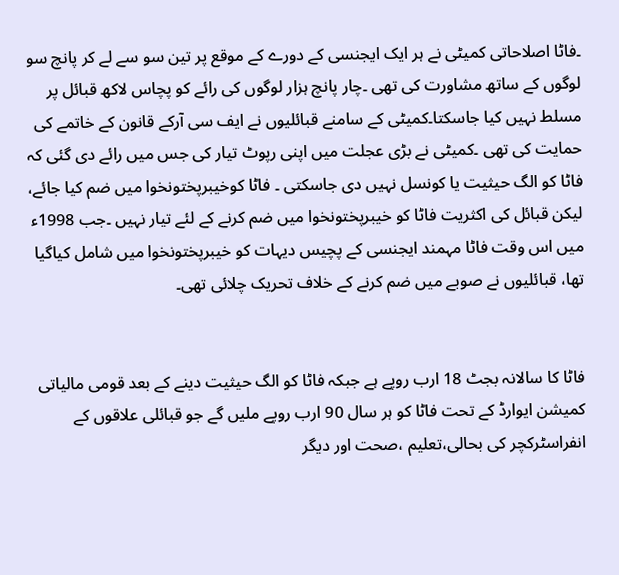۔فاٹا اصلاحاتی کمیٹی نے ہر ایک ایجنسی کے دورے کے موقع پر تین سو سے لے کر پانچ سو لوگوں کے ساتھ مشاورت کی تھی ۔چار پانچ ہزار لوگوں کی رائے کو پچاس لاکھ قبائل پر مسلط نہیں کیا جاسکتا۔کمیٹی کے سامنے قبائلیوں نے ایف سی آرکے قانون کے خاتمے کی حمایت کی تھی ۔کمیٹی نے بڑی عجلت میں اپنی رپوٹ تیار کی جس میں رائے دی گئی کہ فاٹا کو الگ حیثیت یا کونسل نہیں دی جاسکتی ۔ فاٹا کوخیبرپختونخوا میں ضم کیا جائے، لیکن قبائل کی اکثریت فاٹا کو خیبرپختونخوا میں ضم کرنے کے لئے تیار نہیں ۔جب 1998ء میں اس وقت فاٹا مہمند ایجنسی کے پچیس دیہات کو خیبرپختونخوا میں شامل کیاگیا تھا، قبائلیوں نے صوبے میں ضم کرنے کے خلاف تحریک چلائی تھی۔


فاٹا کا سالانہ بجٹ 18 ارب روپے ہے جبکہ فاٹا کو الگ حیثیت دینے کے بعد قومی مالیاتی کمیشن ایوارڈ کے تحت فاٹا کو ہر سال 90 ارب روپے ملیں گے جو قبائلی علاقوں کے انفراسٹرکچر کی بحالی،تعلیم ،صحت اور دیگر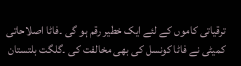ترقیاتی کاموں کے لئے ایک خطیر رقم ہو گی ۔فاٹا اصلاحاتی کمیٹی نے فاٹا کونسل کی بھی مخالفت کی ۔گلگت بلتستان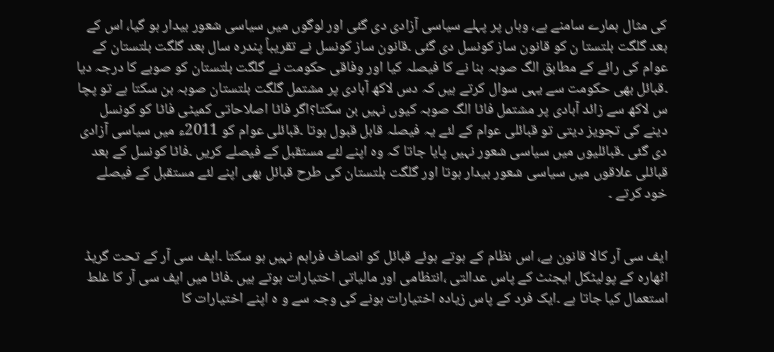کی مثال ہمارے سامنے ہے، وہاں پر پہلے سیاسی آزادی دی گئی اور لوگوں میں سیاسی شعور بیدار ہو گیا، اس کے بعد گلگت بلتستا ن کو قانون ساز کونسل دی گئی ۔قانون ساز کونسل نے تقریباً پندرہ سال بعد گلگت بلتستان کے عوام کی رائے کے مطابق الگ صوبہ بنا نے کا فیصلہ کیا اور وفاقی حکومت نے گلگت بلتستان کو صوبے کا درجہ دیا ۔قبائل بھی حکومت سے یہی سوال کرتے ہیں کہ دس لاکھ آبادی پر مشتمل گلگت بلتستان صوبہ بن سکتا ہے تو پچا س لاکھ سے زائد آبادی پر مشتمل فاٹا الگ صوبہ کیوں نہیں بن سکتا؟اگر فاٹا اصلاحاتی کمیٹی فاٹا کو کونسل دینے کی تجویز دیتی تو قبائلی عوام کے لئے یہ فیصلہ قابل قبول ہوتا ۔قبائلی عوام کو 2011ء میں سیاسی آزادی دی گئی ۔قبائلیوں میں سیاسی شعور نہیں پایا جاتا کہ وہ اپنے لئے مستقبل کے فیصلے کریں ۔فاٹا کونسل کے بعد قبائلی علاقوں میں سیاسی شعور بیدار ہوتا اور گلگت بلتستان کی طرح قبائل بھی اپنے لئے مستقبل کے فیصلے خود کرتے ۔


ایف سی آر کالا قانون ہے، اس نظام کے ہوتے ہوئے قبائل کو انصاف فراہم نہیں ہو سکتا ۔ایف سی آر کے تحت گریڈ اٹھارہ کے پولیٹکل ایجنٹ کے پاس عدالتی ،انتظامی اور مالیاتی اختیارات ہوتے ہیں ۔فاٹا میں ایف سی آر کا غلط استعمال کیا جاتا ہے ۔ایک فرد کے پاس زیادہ اختیارات ہونے کی وجہ سے و ہ اپنے اختیارات کا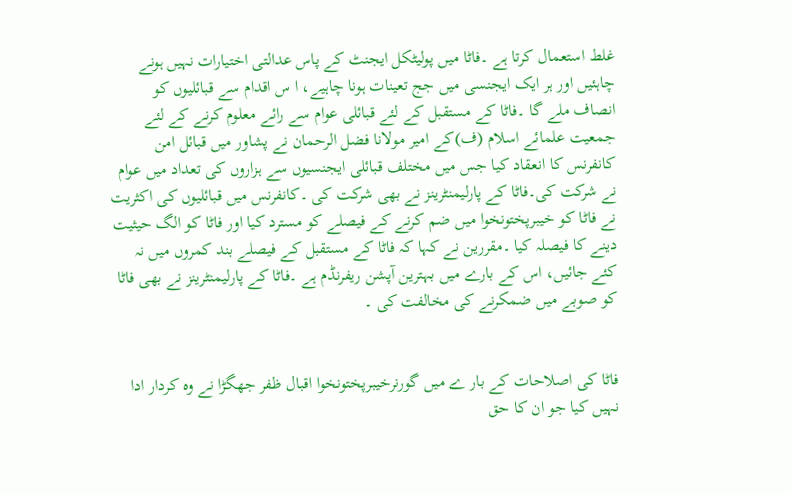غلط استعمال کرتا ہے ۔فاٹا میں پولیٹکل ایجنٹ کے پاس عدالتی اختیارات نہیں ہونے چاہئیں اور ہر ایک ایجنسی میں جج تعینات ہونا چاہیے، ا س اقدام سے قبائلیوں کو انصاف ملے گا ۔فاٹا کے مستقبل کے لئے قبائلی عوام سے رائے معلوم کرنے کے لئے جمعیت علمائے اسلام (ف)کے امیر مولانا فضل الرحمان نے پشاور میں قبائل امن کانفرنس کا انعقاد کیا جس میں مختلف قبائلی ایجنسیوں سے ہزاروں کی تعداد میں عوام نے شرکت کی۔فاٹا کے پارلیمنٹرینز نے بھی شرکت کی ۔کانفرنس میں قبائلیوں کی اکثریت نے فاٹا کو خیبرپختونخوا میں ضم کرنے کے فیصلے کو مسترد کیا اور فاٹا کو الگ حیثیت دینے کا فیصلہ کیا ۔مقررین نے کہا کہ فاٹا کے مستقبل کے فیصلے بند کمروں میں نہ کئے جائیں، اس کے بارے میں بہترین آپشن ریفرنڈم ہے ۔فاٹا کے پارلیمنٹرینز نے بھی فاٹا کو صوبے میں ضمکرنے کی مخالفت کی ۔


فاٹا کی اصلاحات کے بار ے میں گورنرخیبرپختونخوا اقبال ظفر جھگڑا نے وہ کردار ادا نہیں کیا جو ان کا حق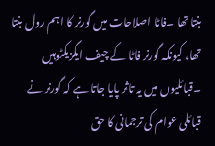بنتا تھا ۔فاٹا اصلاحات میں گورنر کا اہم رول بنتا تھا، کیونکہ گورنر فاٹا کے چیف ایگزیکٹوہیں ۔قبائلیوں میں یہ تاثر پایا جاتا ہے کہ گورنر نے قبائلی عوام کی ترجمانی کا حق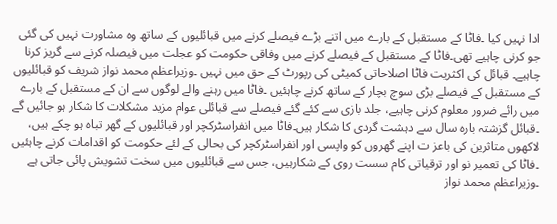ادا نہیں کیا ۔فاٹا کے مستقبل کے بارے میں اتنے بڑے فیصلے کرنے میں قبائلیوں کے ساتھ وہ مشاورت نہیں کی گئی جو کرنی چاہیے تھی۔فاٹا کے مستقبل کے فیصلے کرنے میں وفاقی حکومت کو عجلت میں فیصلہ کرنے سے گریز کرنا چاہیے۔ قبائل کی اکثریت فاٹا اصلاحاتی کمیٹی کی رپورٹ کے حق میں نہیں ۔وزیراعظم محمد نواز شریف کو قبائلیوں کے مستقبل کے فیصلے بڑی سوچ بچار کے ساتھ کرنے چاہئیں ۔فاٹا میں رہنے والے لوگوں سے ان کے مستقبل کے بارے میں رائے ضرور معلوم کرنی چاہیے، جلد بازی سے کئے گئے فیصلے سے قبائلی عوام مزید مشکلات کا شکار ہو جائیں گے ۔قبائل گزشتہ بارہ سال سے دہشت گردی کا شکار ہیں۔فاٹا میں انفراسٹرکچر اور قبائلیوں کے گھر تباہ ہو چکے ہیں، لاکھوں متاثرین کی باعز ت اپنے گھروں کو واپسی اور انفراسٹرکچر کی بحالی کے لئے حکومت کو اقدامات کرنے چاہئیں ۔فاٹا کی تعمیر نو اور ترقیاتی کام سست روی کے شکارہیں، جس سے قبائلیوں میں سخت تشویش پائی جاتی ہے ۔وزیراعظم محمد نواز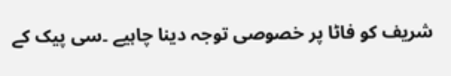شریف کو فاٹا پر خصوصی توجہ دینا چاہیے ۔سی پیک کے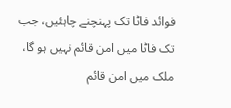فوائد فاٹا تک پہنچنے چاہئیں، جب تک فاٹا میں امن قائم نہیں ہو گا، ملک میں امن قائم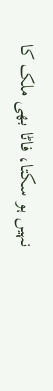نہیں ہو سکتا، فاٹا بھی ملک کا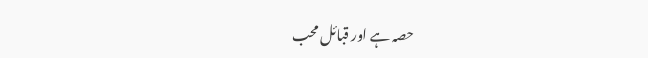حصہ ہے اور قبائل محب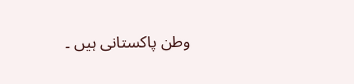وطن پاکستانی ہیں ۔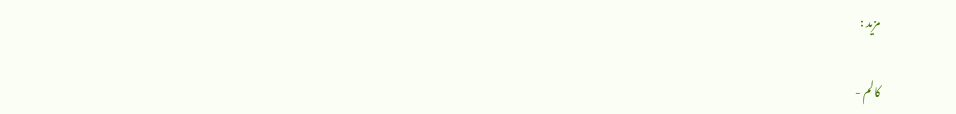مزید :

کالم -